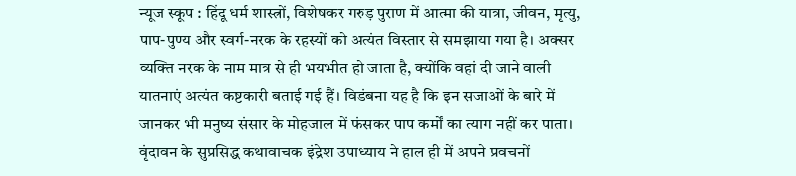न्यूज स्कूप : हिंदू धर्म शास्त्रों, विशेषकर गरुड़ पुराण में आत्मा की यात्रा, जीवन, मृत्यु, पाप-पुण्य और स्वर्ग-नरक के रहस्यों को अत्यंत विस्तार से समझाया गया है। अक्सर व्यक्ति नरक के नाम मात्र से ही भयभीत हो जाता है, क्योंकि वहां दी जाने वाली यातनाएं अत्यंत कष्टकारी बताई गई हैं। विडंबना यह है कि इन सजाओं के बारे में जानकर भी मनुष्य संसार के मोहजाल में फंसकर पाप कर्मों का त्याग नहीं कर पाता।
वृंदावन के सुप्रसिद्ध कथावाचक इंद्रेश उपाध्याय ने हाल ही में अपने प्रवचनों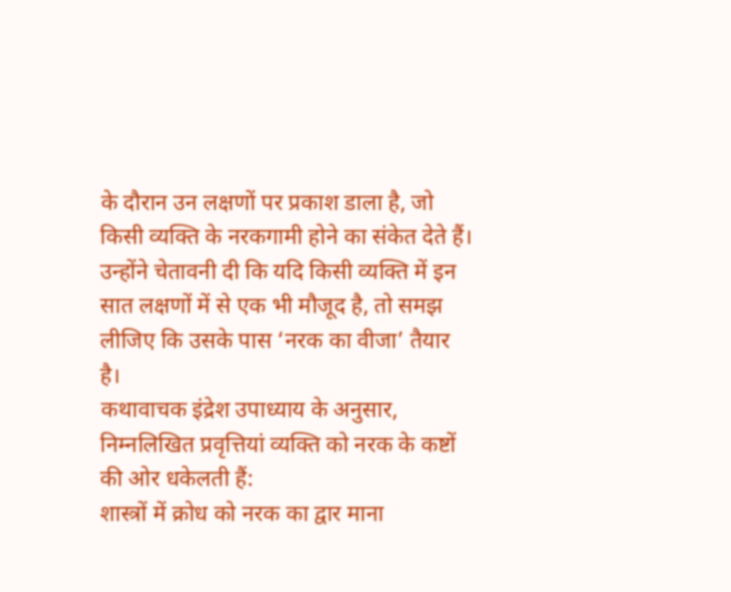के दौरान उन लक्षणों पर प्रकाश डाला है, जो किसी व्यक्ति के नरकगामी होने का संकेत देते हैं। उन्होंने चेतावनी दी कि यदि किसी व्यक्ति में इन सात लक्षणों में से एक भी मौजूद है, तो समझ लीजिए कि उसके पास ‘नरक का वीजा’ तैयार है।
कथावाचक इंद्रेश उपाध्याय के अनुसार, निम्नलिखित प्रवृत्तियां व्यक्ति को नरक के कष्टों की ओर धकेलती हैं:
शास्त्रों में क्रोध को नरक का द्वार माना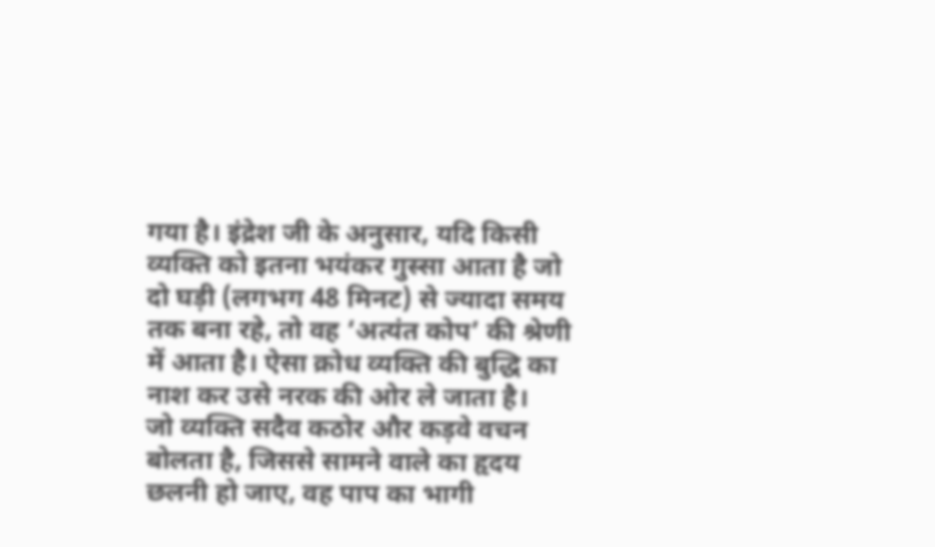गया है। इंद्रेश जी के अनुसार, यदि किसी व्यक्ति को इतना भयंकर गुस्सा आता है जो दो घड़ी (लगभग 48 मिनट) से ज्यादा समय तक बना रहे, तो वह ‘अत्यंत कोप’ की श्रेणी में आता है। ऐसा क्रोध व्यक्ति की बुद्धि का नाश कर उसे नरक की ओर ले जाता है।
जो व्यक्ति सदैव कठोर और कड़वे वचन बोलता है, जिससे सामने वाले का हृदय छलनी हो जाए, वह पाप का भागी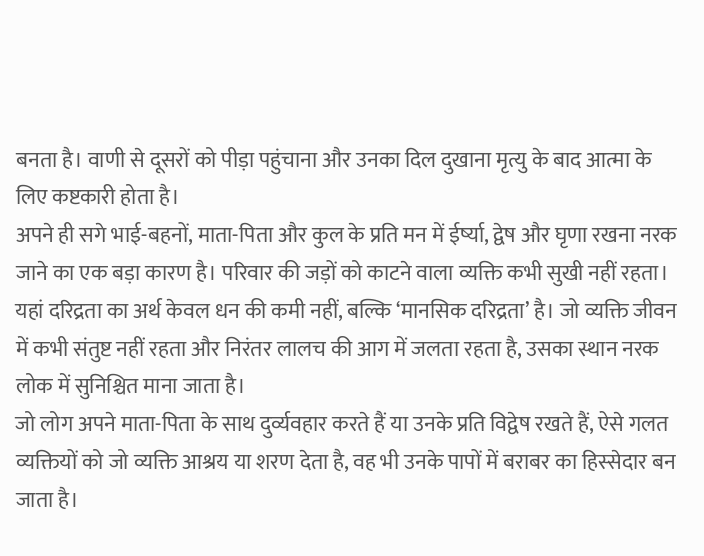बनता है। वाणी से दूसरों को पीड़ा पहुंचाना और उनका दिल दुखाना मृत्यु के बाद आत्मा के लिए कष्टकारी होता है।
अपने ही सगे भाई-बहनों, माता-पिता और कुल के प्रति मन में ईर्ष्या, द्वेष और घृणा रखना नरक जाने का एक बड़ा कारण है। परिवार की जड़ों को काटने वाला व्यक्ति कभी सुखी नहीं रहता।
यहां दरिद्रता का अर्थ केवल धन की कमी नहीं, बल्कि ‘मानसिक दरिद्रता’ है। जो व्यक्ति जीवन में कभी संतुष्ट नहीं रहता और निरंतर लालच की आग में जलता रहता है, उसका स्थान नरक लोक में सुनिश्चित माना जाता है।
जो लोग अपने माता-पिता के साथ दुर्व्यवहार करते हैं या उनके प्रति विद्वेष रखते हैं, ऐसे गलत व्यक्तियों को जो व्यक्ति आश्रय या शरण देता है, वह भी उनके पापों में बराबर का हिस्सेदार बन जाता है।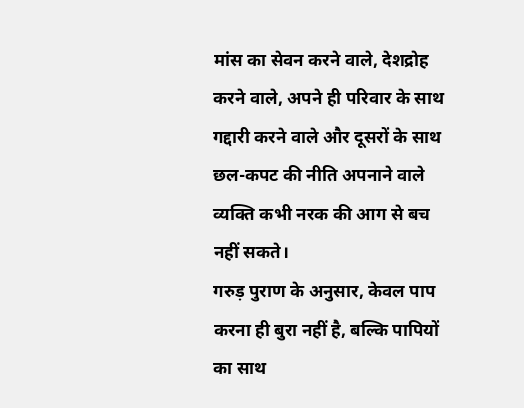मांस का सेवन करने वाले, देशद्रोह करने वाले, अपने ही परिवार के साथ गद्दारी करने वाले और दूसरों के साथ छल-कपट की नीति अपनाने वाले व्यक्ति कभी नरक की आग से बच नहीं सकते।
गरुड़ पुराण के अनुसार, केवल पाप करना ही बुरा नहीं है, बल्कि पापियों का साथ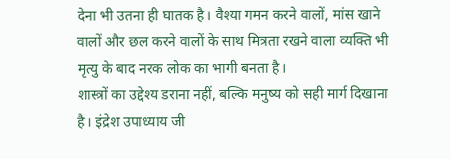देना भी उतना ही घातक है। वैश्या गमन करने वालों, मांस खाने वालों और छल करने वालों के साथ मित्रता रखने वाला व्यक्ति भी मृत्यु के बाद नरक लोक का भागी बनता है।
शास्त्रों का उद्देश्य डराना नहीं, बल्कि मनुष्य को सही मार्ग दिखाना है। इंद्रेश उपाध्याय जी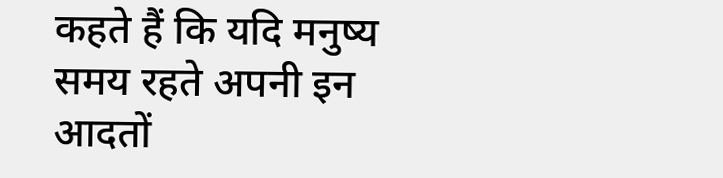कहते हैं कि यदि मनुष्य समय रहते अपनी इन आदतों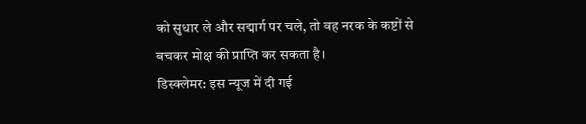को सुधार ले और सद्मार्ग पर चले, तो वह नरक के कष्टों से बचकर मोक्ष की प्राप्ति कर सकता है।
डिस्क्लेमर: इस न्यूज में दी गई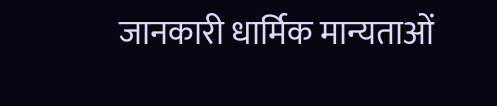जानकारी धार्मिक मान्यताओं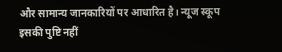और सामान्य जानकारियों पर आधारित है। न्यूज स्कूप इसकी पुष्टि नहीं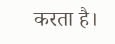करता है।